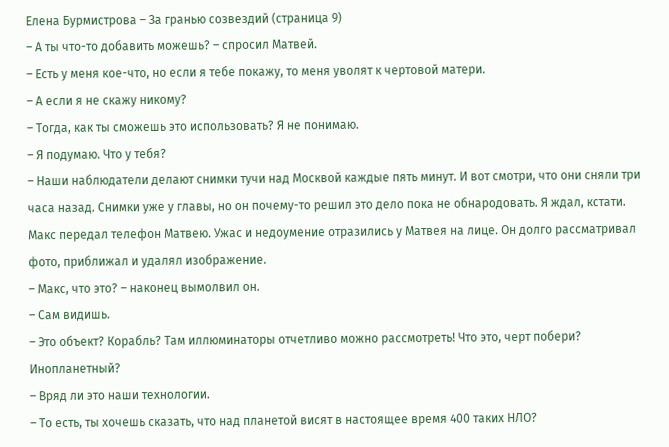Елена Бурмистрова – За гранью созвездий (страница 9)
– А ты что-то добавить можешь? – спросил Матвей.
– Есть у меня кое-что, но если я тебе покажу, то меня уволят к чертовой матери.
– А если я не скажу никому?
– Тогда, как ты сможешь это использовать? Я не понимаю.
– Я подумаю. Что у тебя?
– Наши наблюдатели делают снимки тучи над Москвой каждые пять минут. И вот смотри, что они сняли три часа назад. Снимки уже у главы, но он почему-то решил это дело пока не обнародовать. Я ждал, кстати.
Макс передал телефон Матвею. Ужас и недоумение отразились у Матвея на лице. Он долго рассматривал фото, приближал и удалял изображение.
– Макс, что это? – наконец вымолвил он.
– Сам видишь.
– Это объект? Корабль? Там иллюминаторы отчетливо можно рассмотреть! Что это, черт побери? Инопланетный?
– Вряд ли это наши технологии.
– То есть, ты хочешь сказать, что над планетой висят в настоящее время 400 таких НЛО?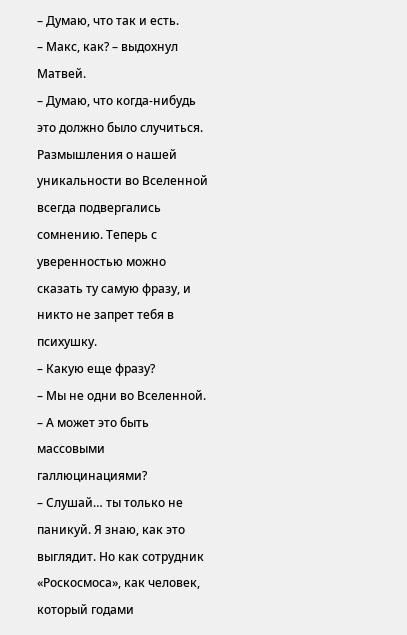– Думаю, что так и есть.
– Макс, как? – выдохнул Матвей.
– Думаю, что когда-нибудь это должно было случиться. Размышления о нашей уникальности во Вселенной всегда подвергались сомнению. Теперь с уверенностью можно сказать ту самую фразу, и никто не запрет тебя в психушку.
– Какую еще фразу?
– Мы не одни во Вселенной.
– А может это быть массовыми галлюцинациями?
– Слушай… ты только не паникуй. Я знаю, как это выглядит. Но как сотрудник «Роскосмоса», как человек, который годами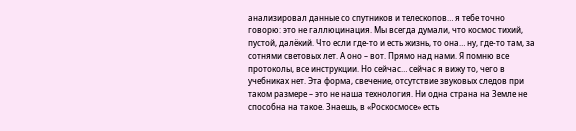анализировал данные со спутников и телескопов… я тебе точно говорю: это не галлюцинация. Мы всегда думали, что космос тихий, пустой, далёкий. Что если где‑то и есть жизнь, то она… ну, где‑то там, за сотнями световых лет. А оно – вот. Прямо над нами. Я помню все протоколы, все инструкции. Но сейчас… сейчас я вижу то, чего в учебниках нет. Эта форма, свечение, отсутствие звуковых следов при таком размере – это не наша технология. Ни одна страна на Земле не способна на такое. Знаешь, в «Роскосмосе» есть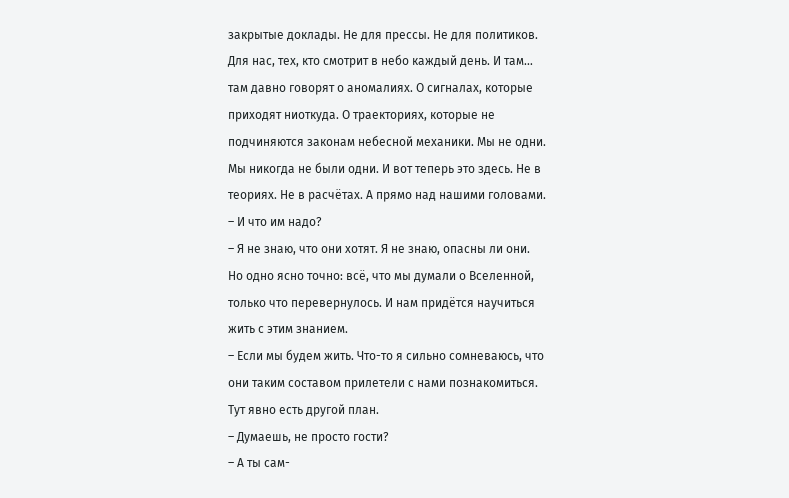закрытые доклады. Не для прессы. Не для политиков. Для нас, тех, кто смотрит в небо каждый день. И там… там давно говорят о аномалиях. О сигналах, которые приходят ниоткуда. О траекториях, которые не подчиняются законам небесной механики. Мы не одни. Мы никогда не были одни. И вот теперь это здесь. Не в теориях. Не в расчётах. А прямо над нашими головами.
– И что им надо?
– Я не знаю, что они хотят. Я не знаю, опасны ли они. Но одно ясно точно: всё, что мы думали о Вселенной, только что перевернулось. И нам придётся научиться жить с этим знанием.
– Если мы будем жить. Что-то я сильно сомневаюсь, что они таким составом прилетели с нами познакомиться. Тут явно есть другой план.
– Думаешь, не просто гости?
– А ты сам-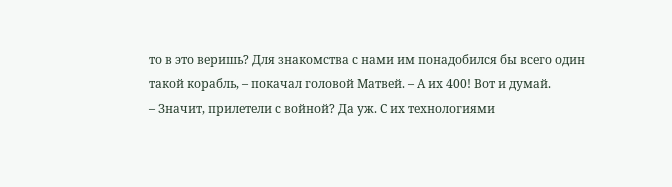то в это веришь? Для знакомства с нами им понадобился бы всего один такой корабль, – покачал головой Матвей. – А их 400! Вот и думай.
– Значит, прилетели с войной? Да уж. С их технологиями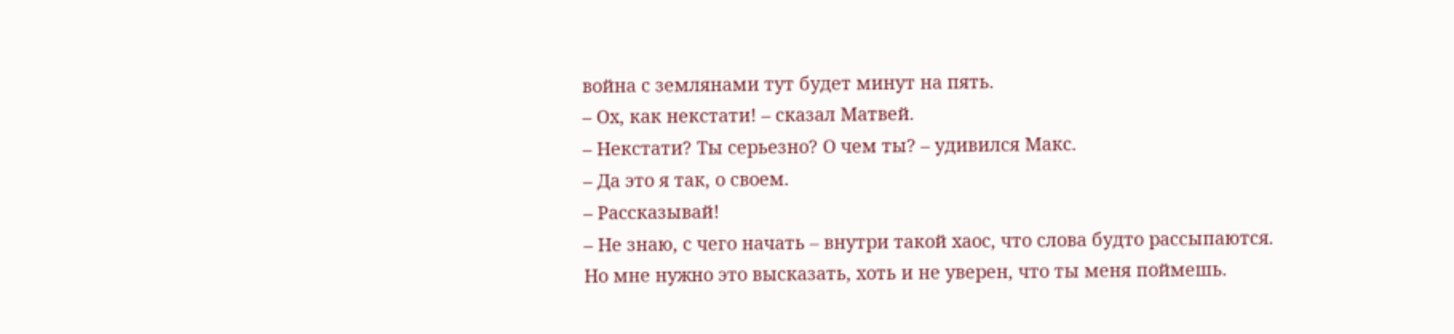война с землянами тут будет минут на пять.
– Ох, как некстати! – сказал Матвей.
– Некстати? Ты серьезно? О чем ты? – удивился Макс.
– Да это я так, о своем.
– Рассказывай!
– Не знаю, с чего начать – внутри такой хаос, что слова будто рассыпаются. Но мне нужно это высказать, хоть и не уверен, что ты меня поймешь.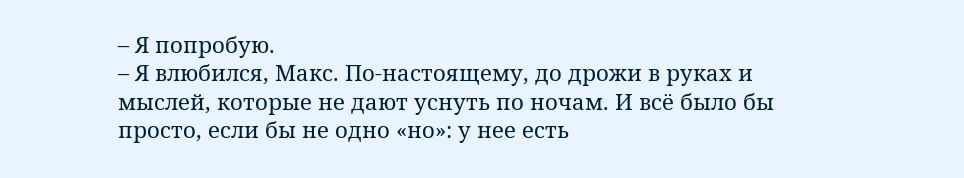– Я попробую.
– Я влюбился, Макс. По‑настоящему, до дрожи в руках и мыслей, которые не дают уснуть по ночам. И всё было бы просто, если бы не одно «но»: у нее есть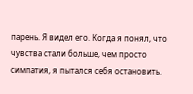парень. Я видел его. Когда я понял, что чувства стали больше, чем просто симпатия, я пытался себя остановить.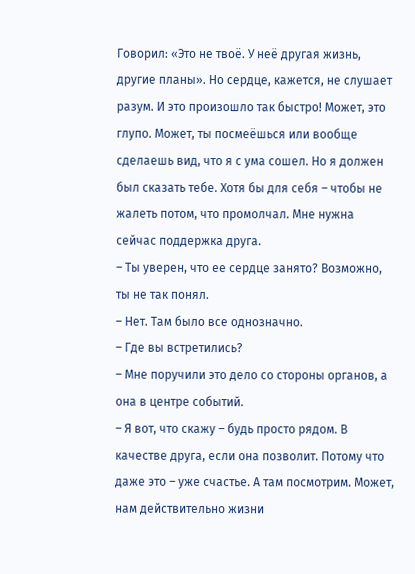Говорил: «Это не твоё. У неё другая жизнь, другие планы». Но сердце, кажется, не слушает разум. И это произошло так быстро! Может, это глупо. Может, ты посмеёшься или вообще сделаешь вид, что я с ума сошел. Но я должен был сказать тебе. Хотя бы для себя – чтобы не жалеть потом, что промолчал. Мне нужна сейчас поддержка друга.
– Ты уверен, что ее сердце занято? Возможно, ты не так понял.
– Нет. Там было все однозначно.
– Где вы встретились?
– Мне поручили это дело со стороны органов, а она в центре событий.
– Я вот, что скажу – будь просто рядом. В качестве друга, если она позволит. Потому что даже это – уже счастье. А там посмотрим. Может, нам действительно жизни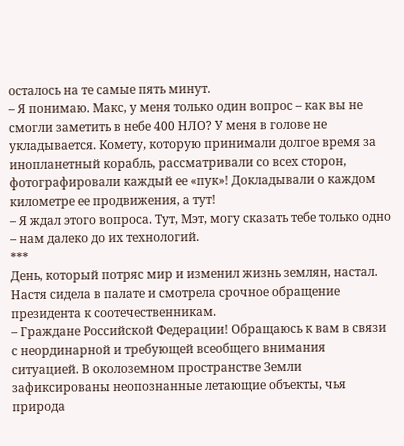осталось на те самые пять минут.
– Я понимаю. Макс, у меня только один вопрос – как вы не смогли заметить в небе 400 НЛО? У меня в голове не укладывается. Комету, которую принимали долгое время за инопланетный корабль, рассматривали со всех сторон, фотографировали каждый ее «пук»! Докладывали о каждом километре ее продвижения, а тут!
– Я ждал этого вопроса. Тут, Мэт, могу сказать тебе только одно – нам далеко до их технологий.
***
День, который потряс мир и изменил жизнь землян, настал. Настя сидела в палате и смотрела срочное обращение президента к соотечественникам.
– Граждане Российской Федерации! Обращаюсь к вам в связи с неординарной и требующей всеобщего внимания ситуацией. В околоземном пространстве Земли зафиксированы неопознанные летающие объекты, чья природа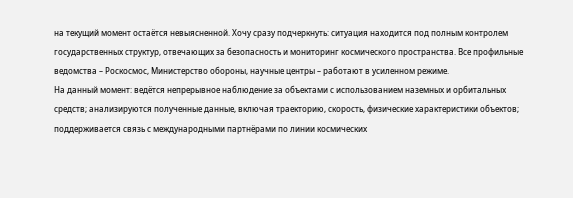на текущий момент остаётся невыясненной. Хочу сразу подчеркнуть: ситуация находится под полным контролем государственных структур, отвечающих за безопасность и мониторинг космического пространства. Все профильные ведомства – Роскосмос, Министерство обороны, научные центры – работают в усиленном режиме.
На данный момент: ведётся непрерывное наблюдение за объектами с использованием наземных и орбитальных средств; анализируются полученные данные, включая траекторию, скорость, физические характеристики объектов; поддерживается связь с международными партнёрами по линии космических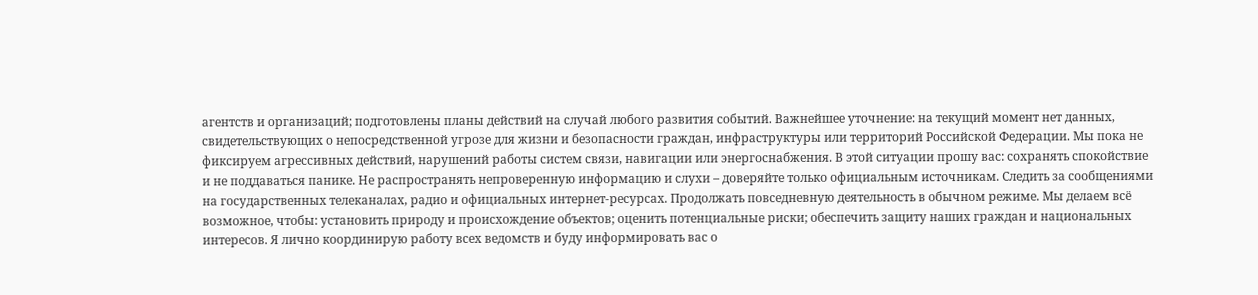агентств и организаций; подготовлены планы действий на случай любого развития событий. Важнейшее уточнение: на текущий момент нет данных, свидетельствующих о непосредственной угрозе для жизни и безопасности граждан, инфраструктуры или территорий Российской Федерации. Мы пока не фиксируем агрессивных действий, нарушений работы систем связи, навигации или энергоснабжения. В этой ситуации прошу вас: сохранять спокойствие и не поддаваться панике. Не распространять непроверенную информацию и слухи – доверяйте только официальным источникам. Следить за сообщениями на государственных телеканалах, радио и официальных интернет‑ресурсах. Продолжать повседневную деятельность в обычном режиме. Мы делаем всё возможное, чтобы: установить природу и происхождение объектов; оценить потенциальные риски; обеспечить защиту наших граждан и национальных интересов. Я лично координирую работу всех ведомств и буду информировать вас о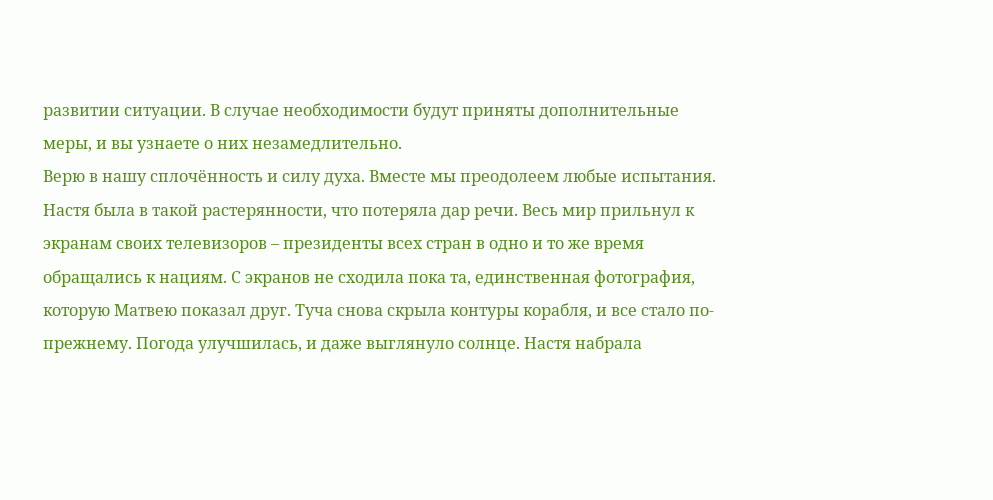развитии ситуации. В случае необходимости будут приняты дополнительные меры, и вы узнаете о них незамедлительно.
Верю в нашу сплочённость и силу духа. Вместе мы преодолеем любые испытания.
Настя была в такой растерянности, что потеряла дар речи. Весь мир прильнул к экранам своих телевизоров – президенты всех стран в одно и то же время обращались к нациям. С экранов не сходила пока та, единственная фотография, которую Матвею показал друг. Туча снова скрыла контуры корабля, и все стало по-прежнему. Погода улучшилась, и даже выглянуло солнце. Настя набрала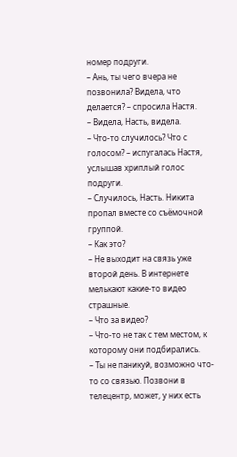номер подруги.
– Ань, ты чего вчера не позвонила? Видела, что делается? – спросила Настя.
– Видела, Насть, видела.
– Что-то случилось? Что с голосом? – испугалась Настя, услышав хриплый голос подруги.
– Случилось, Насть. Никита пропал вместе со съёмочной группой.
– Как это?
– Не выходит на связь уже второй день. В интернете мелькают какие-то видео страшные.
– Что за видео?
– Что-то не так с тем местом, к которому они подбирались.
– Ты не паникуй, возможно что-то со связью. Позвони в телецентр, может, у них есть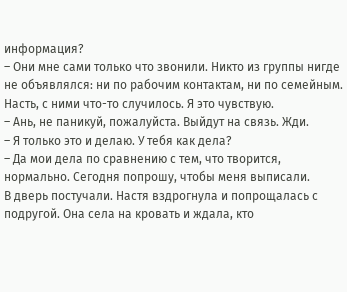информация?
– Они мне сами только что звонили. Никто из группы нигде не объявлялся: ни по рабочим контактам, ни по семейным. Насть, с ними что-то случилось. Я это чувствую.
– Ань, не паникуй, пожалуйста. Выйдут на связь. Жди.
– Я только это и делаю. У тебя как дела?
– Да мои дела по сравнению с тем, что творится, нормально. Сегодня попрошу, чтобы меня выписали.
В дверь постучали. Настя вздрогнула и попрощалась с подругой. Она села на кровать и ждала, кто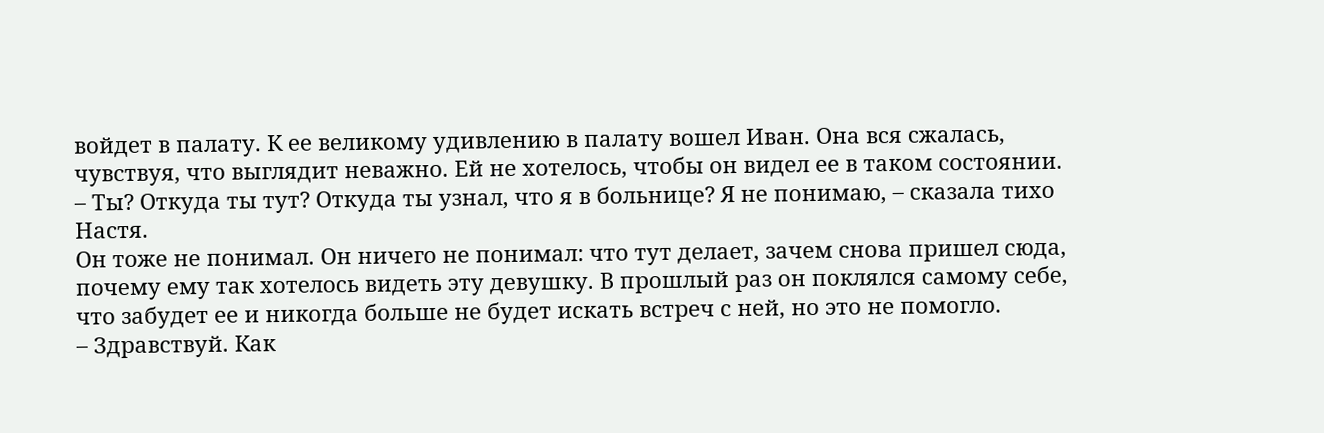войдет в палату. К ее великому удивлению в палату вошел Иван. Она вся сжалась, чувствуя, что выглядит неважно. Ей не хотелось, чтобы он видел ее в таком состоянии.
– Ты? Откуда ты тут? Откуда ты узнал, что я в больнице? Я не понимаю, – сказала тихо Настя.
Он тоже не понимал. Он ничего не понимал: что тут делает, зачем снова пришел сюда, почему ему так хотелось видеть эту девушку. В прошлый раз он поклялся самому себе, что забудет ее и никогда больше не будет искать встреч с ней, но это не помогло.
– Здравствуй. Как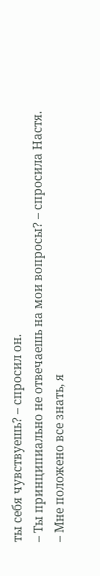ты себя чувствуешь? – спросил он.
– Ты принципиально не отвечаешь на мои вопросы? – спросила Настя.
– Мне положено все знать, я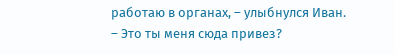работаю в органах, – улыбнулся Иван.
– Это ты меня сюда привез?